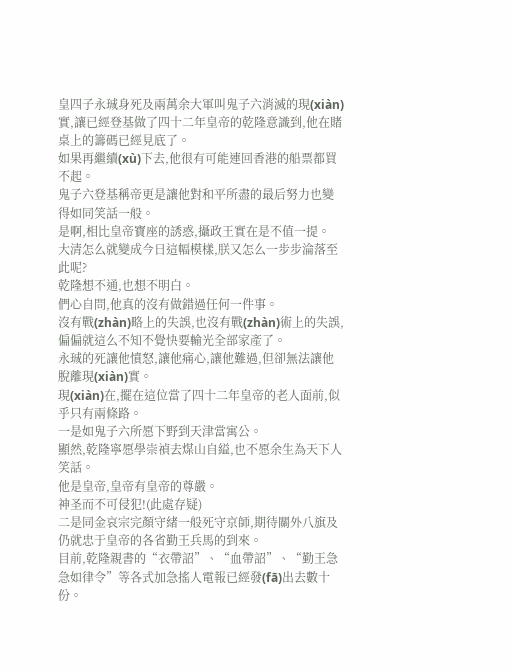皇四子永珹身死及兩萬余大軍叫鬼子六消滅的現(xiàn)實,讓已經登基做了四十二年皇帝的乾隆意識到,他在賭桌上的籌碼已經見底了。
如果再繼續(xù)下去,他很有可能連回香港的船票都買不起。
鬼子六登基稱帝更是讓他對和平所盡的最后努力也變得如同笑話一般。
是啊,相比皇帝寶座的誘惑,攝政王實在是不值一提。
大清怎么就變成今日這幅模樣,朕又怎么一步步淪落至此呢?
乾隆想不通,也想不明白。
們心自問,他真的沒有做錯過任何一件事。
沒有戰(zhàn)略上的失誤,也沒有戰(zhàn)術上的失誤,偏偏就這么不知不覺快要輸光全部家產了。
永珹的死讓他憤怒,讓他痛心,讓他難過,但卻無法讓他脫離現(xiàn)實。
現(xiàn)在,擺在這位當了四十二年皇帝的老人面前,似乎只有兩條路。
一是如鬼子六所愿下野到天津當寓公。
顯然,乾隆寧愿學崇禎去煤山自縊,也不愿余生為天下人笑話。
他是皇帝,皇帝有皇帝的尊嚴。
神圣而不可侵犯!(此處存疑)
二是同金哀宗完顏守緒一般死守京師,期待關外八旗及仍就忠于皇帝的各省勤王兵馬的到來。
目前,乾隆親書的“衣帶詔”、“血帶詔”、“勤王急急如律令”等各式加急搖人電報已經發(fā)出去數十份。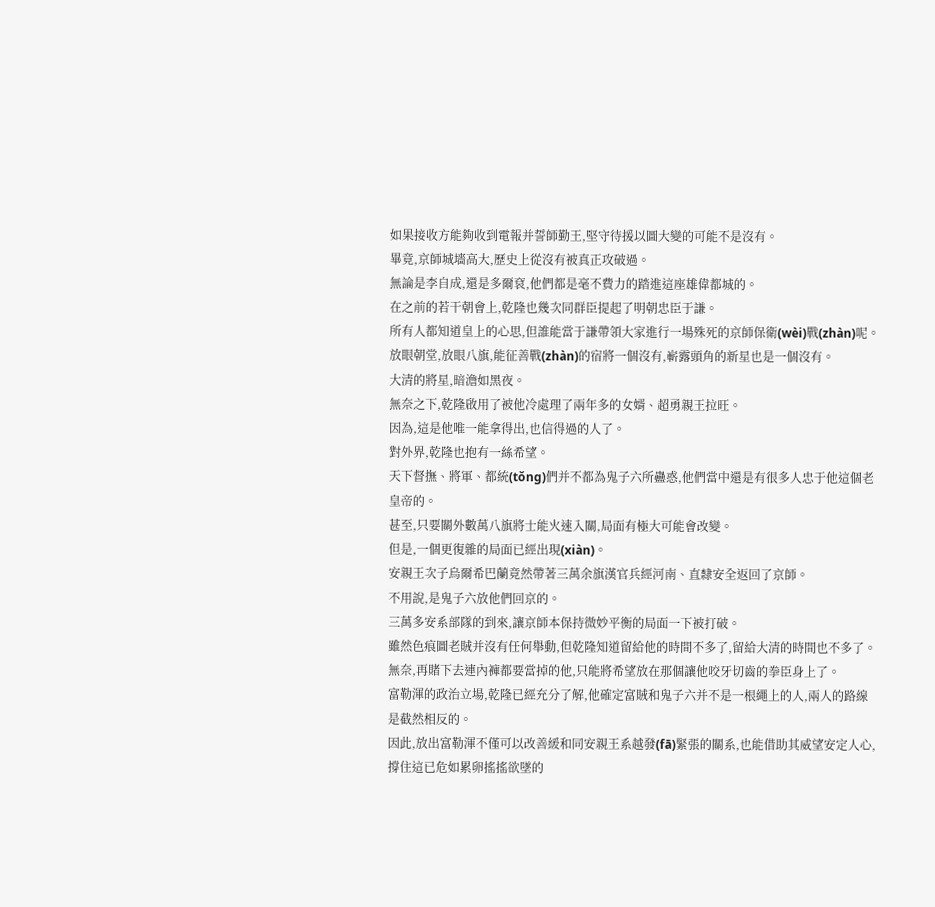如果接收方能夠收到電報并誓師勤王,堅守待援以圖大變的可能不是沒有。
畢竟,京師城墻高大,歷史上從沒有被真正攻破過。
無論是李自成,還是多爾袞,他們都是毫不費力的踏進這座雄偉都城的。
在之前的若干朝會上,乾隆也幾次同群臣提起了明朝忠臣于謙。
所有人都知道皇上的心思,但誰能當于謙帶領大家進行一場殊死的京師保衛(wèi)戰(zhàn)呢。
放眼朝堂,放眼八旗,能征善戰(zhàn)的宿將一個沒有,嶄露頭角的新星也是一個沒有。
大清的將星,暗澹如黑夜。
無奈之下,乾隆啟用了被他冷處理了兩年多的女婿、超勇親王拉旺。
因為,這是他唯一能拿得出,也信得過的人了。
對外界,乾隆也抱有一絲希望。
天下督撫、將軍、都統(tǒng)們并不都為鬼子六所蠱惑,他們當中還是有很多人忠于他這個老皇帝的。
甚至,只要關外數萬八旗將士能火速入關,局面有極大可能會改變。
但是,一個更復雜的局面已經出現(xiàn)。
安親王次子烏爾希巴蘭竟然帶著三萬余旗漢官兵經河南、直隸安全返回了京師。
不用說,是鬼子六放他們回京的。
三萬多安系部隊的到來,讓京師本保持微妙平衡的局面一下被打破。
雖然色痕圖老賊并沒有任何舉動,但乾隆知道留給他的時間不多了,留給大清的時間也不多了。
無奈,再賭下去連內褲都要當掉的他,只能將希望放在那個讓他咬牙切齒的拳臣身上了。
富勒渾的政治立場,乾隆已經充分了解,他確定富賊和鬼子六并不是一根繩上的人,兩人的路線是截然相反的。
因此,放出富勒渾不僅可以改善緩和同安親王系越發(fā)緊張的關系,也能借助其威望安定人心,撐住這已危如累卵搖搖欲墜的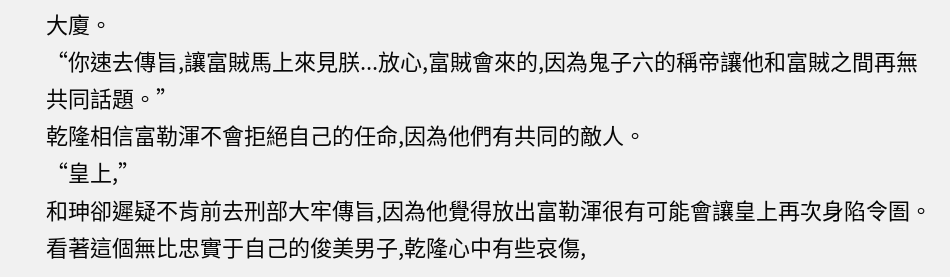大廈。
“你速去傳旨,讓富賊馬上來見朕...放心,富賊會來的,因為鬼子六的稱帝讓他和富賊之間再無共同話題。”
乾隆相信富勒渾不會拒絕自己的任命,因為他們有共同的敵人。
“皇上,”
和珅卻遲疑不肯前去刑部大牢傳旨,因為他覺得放出富勒渾很有可能會讓皇上再次身陷令圄。
看著這個無比忠實于自己的俊美男子,乾隆心中有些哀傷,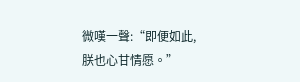微嘆一聲:“即便如此,朕也心甘情愿。”